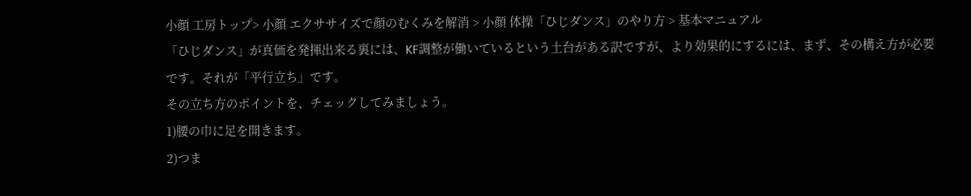小顔 工房トップ> 小顔 エクササイズで顔のむくみを解消 > 小顔 体操「ひじダンス」のやり方 > 基本マニュアル
「ひじダンス」が真価を発揮出来る裏には、KF調整が働いているという土台がある訳ですが、より効果的にするには、まず、その構え方が必要です。それが「平行立ち」です。
その立ち方のポイントを、チェックしてみましょう。
1)腰の巾に足を開きます。
2)つま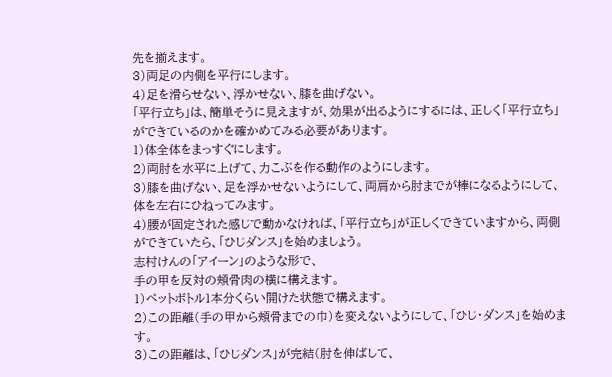先を揃えます。
3)両足の内側を平行にします。
4)足を滑らせない、浮かせない、膝を曲げない。
「平行立ち」は、簡単そうに見えますが、効果が出るようにするには、正しく「平行立ち」ができているのかを確かめてみる必要があります。
1)体全体をまっすぐにします。
2)両肘を水平に上げて、力こぶを作る動作のようにします。
3)膝を曲げない、足を浮かせないようにして、両肩から肘までが棒になるようにして、体を左右にひねってみます。
4)腰が固定された感じで動かなければ、「平行立ち」が正しくできていますから、両側ができていたら、「ひじダンス」を始めましょう。
志村けんの「アイーン」のような形で、
手の甲を反対の頬骨肉の横に構えます。
1)ペットボトル1本分くらい開けた状態で構えます。
2)この距離(手の甲から頬骨までの巾)を変えないようにして、「ひじ・ダンス」を始めます。
3)この距離は、「ひじダンス」が完結(肘を伸ばして、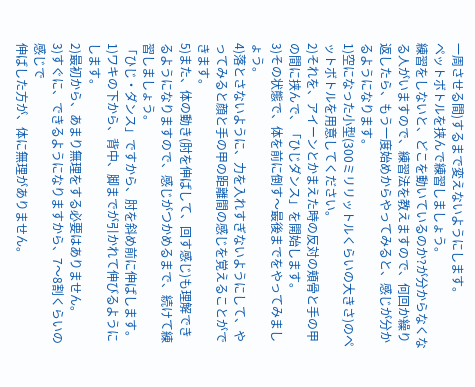一周させる間)するまで変えないようにします。
ペットボトルを挟んで練習しましょう。
練習をしないと、どこを動いているのか?が分からなくなる人がいますので、練習法を教えますので、何回か繰り返したら、もう一度始めからやってみると、感じが分かるようになります。
1)空になった小型(300ミリリットルくらいの大きさ)のペットボトルを用意してください。
2)それを、アイーンとかまえた時の反対の頬骨と手の甲の間に挟んで、「ひじダンス」を開始します。
3)その状態で、体を前に倒す〜最後までをやってみましょう。
4)落とさないように、力を入れすぎないようにして、やってみると顔と手の甲の距離間の感じを覚えることができます。
5)また、体の動き(肘を伸ばして、回す感じ)も理解できるようになりますので、感じがつかめるまで、続けて練習しましょう。
「ひじ・ダンス」ですから、肘を斜め前に伸ばします。
1)ワキの下から、背中、脚までが引かれて伸びるようにします。
2)最初から、あまり無理をする必要はありません。
3)すぐに、できるようになりますから、7〜8割くらいの感じで
伸ばした方が、体に無理がありません。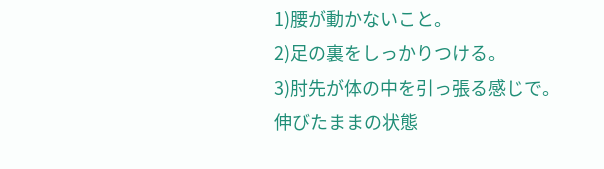1)腰が動かないこと。
2)足の裏をしっかりつける。
3)肘先が体の中を引っ張る感じで。
伸びたままの状態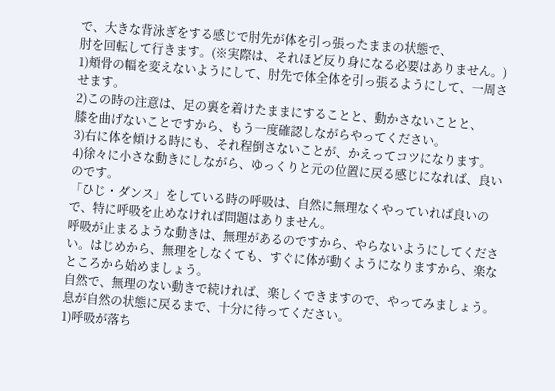で、大きな背泳ぎをする感じで肘先が体を引っ張ったままの状態で、
肘を回転して行きます。(※実際は、それほど反り身になる必要はありません。)
1)頬骨の幅を変えないようにして、肘先で体全体を引っ張るようにして、一周させます。
2)この時の注意は、足の裏を着けたままにすることと、動かさないことと、
膝を曲げないことですから、もう一度確認しながらやってください。
3)右に体を傾ける時にも、それ程倒さないことが、かえってコツになります。
4)徐々に小さな動きにしながら、ゆっくりと元の位置に戻る感じになれば、良いのです。
「ひじ・ダンス」をしている時の呼吸は、自然に無理なくやっていれば良いので、特に呼吸を止めなければ問題はありません。
呼吸が止まるような動きは、無理があるのですから、やらないようにしてください。はじめから、無理をしなくても、すぐに体が動くようになりますから、楽なところから始めましょう。
自然で、無理のない動きで続ければ、楽しくできますので、やってみましょう。
息が自然の状態に戻るまで、十分に待ってください。
1)呼吸が落ち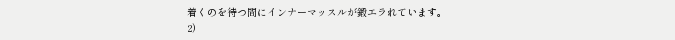着くのを待つ間にインナーマッスルが鍛エラれています。
2)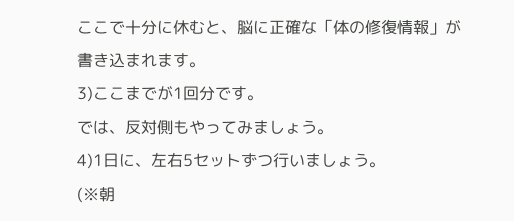ここで十分に休むと、脳に正確な「体の修復情報」が書き込まれます。
3)ここまでが1回分です。
では、反対側もやってみましょう。
4)1日に、左右5セットずつ行いましょう。
(※朝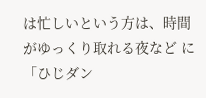は忙しいという方は、時間がゆっくり取れる夜など に「ひじダン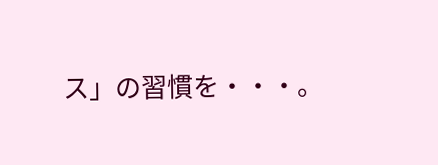ス」の習慣を・・・。